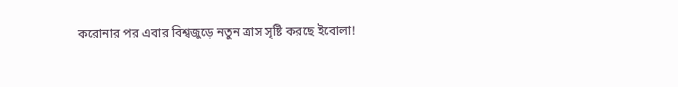করোনার পর এবার বিশ্বজুড়ে নতুন ত্রাস সৃষ্টি করছে ইবোলা!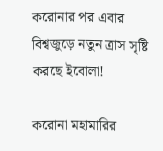করোনার পর এবার বিশ্বজুড়ে নতুন ত্রাস সৃষ্টি করছে ইবোলা!

করোনা মহামারির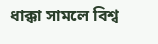ধাক্কা সামলে বিশ্ব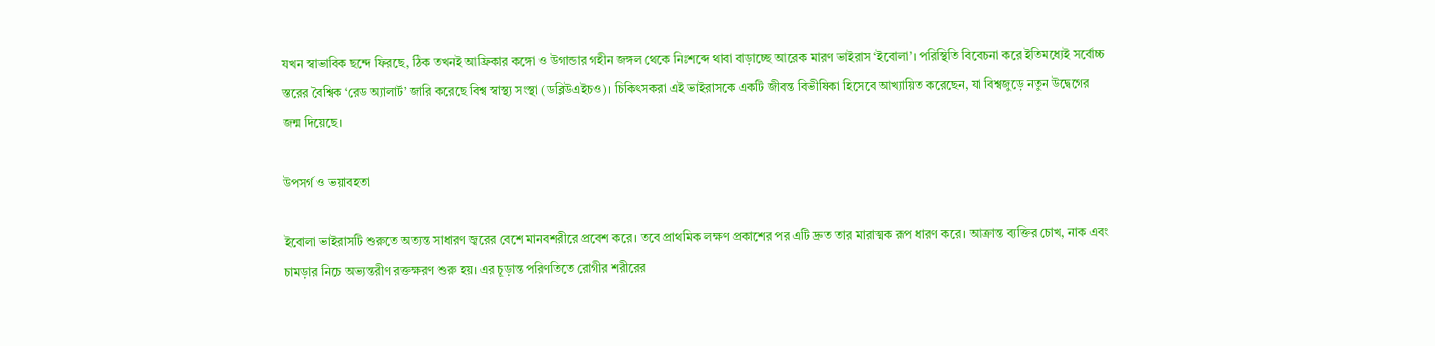যখন স্বাভাবিক ছন্দে ফিরছে, ঠিক তখনই আফ্রিকার কঙ্গো ও উগান্ডার গহীন জঙ্গল থেকে নিঃশব্দে থাবা বাড়াচ্ছে আরেক মারণ ভাইরাস ‘ইবোলা’। পরিস্থিতি বিবেচনা করে ইতিমধ্যেই সর্বোচ্চ স্তরের বৈশ্বিক ‘রেড অ্যালার্ট’ জারি করেছে বিশ্ব স্বাস্থ্য সংস্থা (ডব্লিউএইচও)। চিকিৎসকরা এই ভাইরাসকে একটি জীবন্ত বিভীষিকা হিসেবে আখ্যায়িত করেছেন, যা বিশ্বজুড়ে নতুন উদ্বেগের জন্ম দিয়েছে।

উপসর্গ ও ভয়াবহতা

ইবোলা ভাইরাসটি শুরুতে অত্যন্ত সাধারণ জ্বরের বেশে মানবশরীরে প্রবেশ করে। তবে প্রাথমিক লক্ষণ প্রকাশের পর এটি দ্রুত তার মারাত্মক রূপ ধারণ করে। আক্রান্ত ব্যক্তির চোখ, নাক এবং চামড়ার নিচে অভ্যন্তরীণ রক্তক্ষরণ শুরু হয়। এর চূড়ান্ত পরিণতিতে রোগীর শরীরের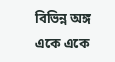বিভিন্ন অঙ্গ একে একে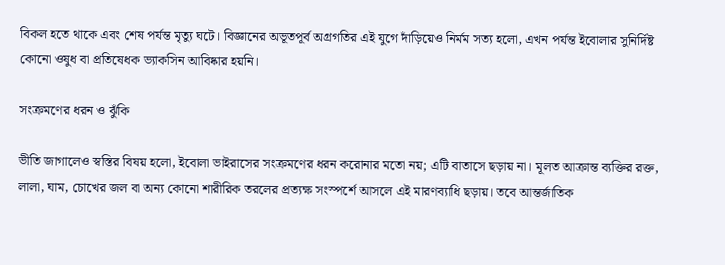বিকল হতে থাকে এবং শেষ পর্যন্ত মৃত্যু ঘটে। বিজ্ঞানের অভূতপূর্ব অগ্রগতির এই যুগে দাঁড়িয়েও নির্মম সত্য হলো, এখন পর্যন্ত ইবোলার সুনির্দিষ্ট কোনো ওষুধ বা প্রতিষেধক ভ্যাকসিন আবিষ্কার হয়নি।

সংক্রমণের ধরন ও ঝুঁকি

ভীতি জাগালেও স্বস্তির বিষয় হলো, ইবোলা ভাইরাসের সংক্রমণের ধরন করোনার মতো নয়; এটি বাতাসে ছড়ায় না। মূলত আক্রান্ত ব্যক্তির রক্ত, লালা, ঘাম, চোখের জল বা অন্য কোনো শারীরিক তরলের প্রত্যক্ষ সংস্পর্শে আসলে এই মারণব্যাধি ছড়ায়। তবে আন্তর্জাতিক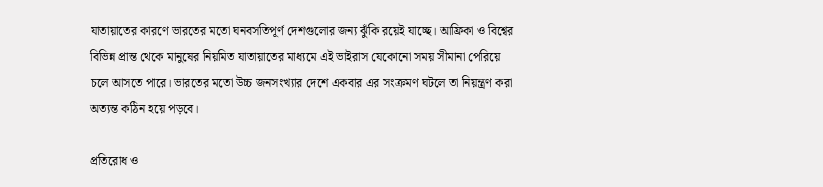যাতায়াতের কারণে ভারতের মতো ঘনবসতিপূর্ণ দেশগুলোর জন্য ঝুঁকি রয়েই যাচ্ছে। আফ্রিকা ও বিশ্বের বিভিন্ন প্রান্ত থেকে মানুষের নিয়মিত যাতায়াতের মাধ্যমে এই ভাইরাস যেকোনো সময় সীমানা পেরিয়ে চলে আসতে পারে। ভারতের মতো উচ্চ জনসংখ্যার দেশে একবার এর সংক্রমণ ঘটলে তা নিয়ন্ত্রণ করা অত্যন্ত কঠিন হয়ে পড়বে।

প্রতিরোধ ও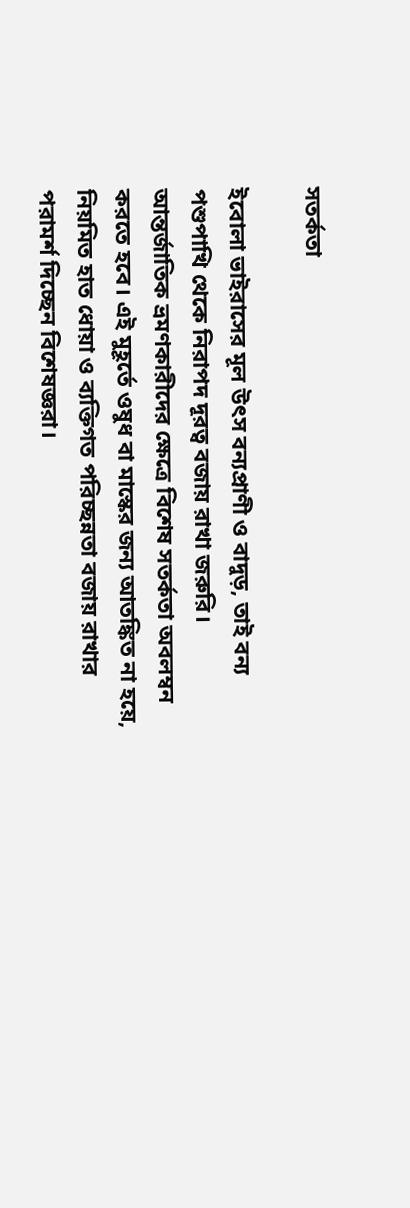সতর্কতা

ইবোলা ভাইরাসের মূল উৎস বন্যপ্রাণী ও বাদুড়, তাই বন্য পশুপাখি থেকে নিরাপদ দূরত্ব বজায় রাখা জরুরি। আন্তর্জাতিক ভ্রমণকারীদের ক্ষেত্রে বিশেষ সতর্কতা অবলম্বন করতে হবে। এই মুহূর্তে ওষুধ বা মাস্কের জন্য আতঙ্কিত না হয়ে, নিয়মিত হাত ধোয়া ও ব্যক্তিগত পরিচ্ছন্নতা বজায় রাখার পরামর্শ দিচ্ছেন বিশেষজ্ঞরা।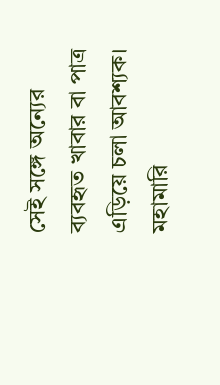সেই সঙ্গে অন্যের ব্যবহৃত খাবার বা পাত্র এড়িয়ে চলা আবশ্যক। মহামারি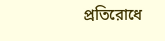প্রতিরোধে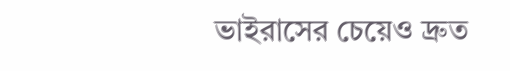ভাইরাসের চেয়েও দ্রুত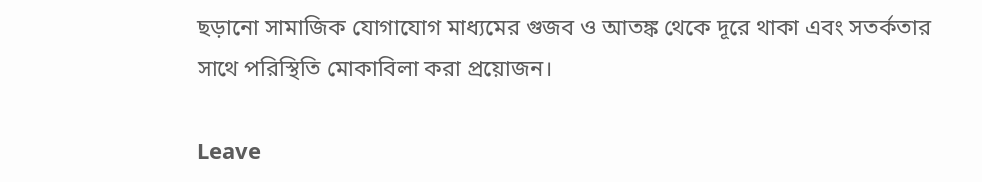ছড়ানো সামাজিক যোগাযোগ মাধ্যমের গুজব ও আতঙ্ক থেকে দূরে থাকা এবং সতর্কতার সাথে পরিস্থিতি মোকাবিলা করা প্রয়োজন।

Leave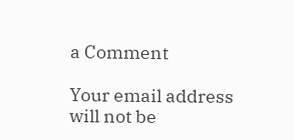a Comment

Your email address will not be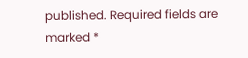published. Required fields are marked *